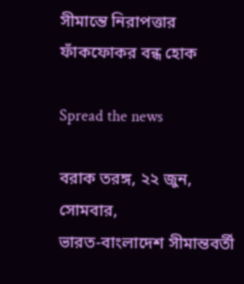সীমান্তে নিরাপত্তার ফাঁকফোকর বন্ধ হোক

Spread the news

বরাক তরঙ্গ, ২২ জুন, সোমবার,
ভারত-বাংলাদেশ সীমান্তবর্তী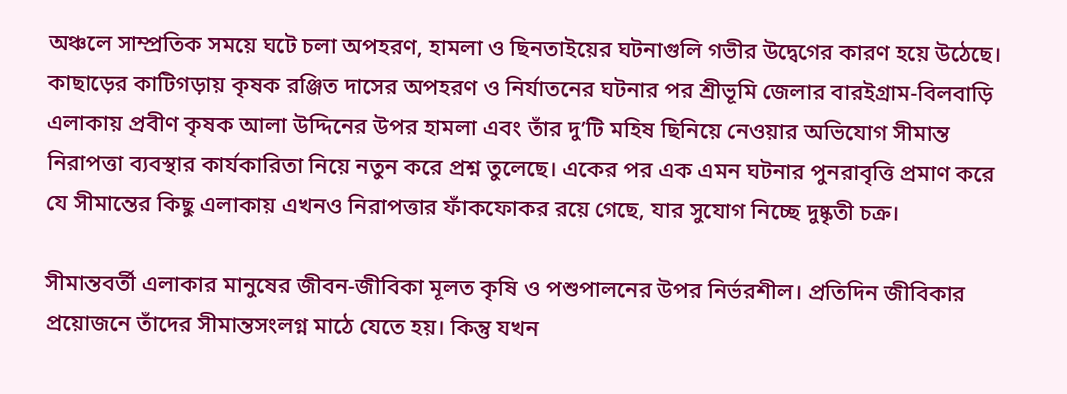অঞ্চলে সাম্প্রতিক সময়ে ঘটে চলা অপহরণ, হামলা ও ছিনতাইয়ের ঘটনাগুলি গভীর উদ্বেগের কারণ হয়ে উঠেছে। কাছাড়ের কাটিগড়ায় কৃষক রঞ্জিত দাসের অপহরণ ও নির্যাতনের ঘটনার পর শ্রীভূমি জেলার বারইগ্রাম-বিলবাড়ি এলাকায় প্রবীণ কৃষক আলা উদ্দিনের উপর হামলা এবং তাঁর দু’টি মহিষ ছিনিয়ে নেওয়ার অভিযোগ সীমান্ত নিরাপত্তা ব্যবস্থার কার্যকারিতা নিয়ে নতুন করে প্রশ্ন তুলেছে। একের পর এক এমন ঘটনার পুনরাবৃত্তি প্রমাণ করে যে সীমান্তের কিছু এলাকায় এখনও নিরাপত্তার ফাঁকফোকর রয়ে গেছে, যার সুযোগ নিচ্ছে দুষ্কৃতী চক্র।

সীমান্তবর্তী এলাকার মানুষের জীবন-জীবিকা মূলত কৃষি ও পশুপালনের উপর নির্ভরশীল। প্রতিদিন জীবিকার প্রয়োজনে তাঁদের সীমান্তসংলগ্ন মাঠে যেতে হয়। কিন্তু যখন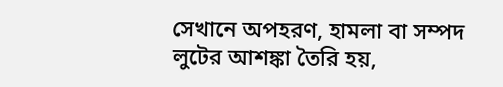সেখানে অপহরণ, হামলা বা সম্পদ লুটের আশঙ্কা তৈরি হয়,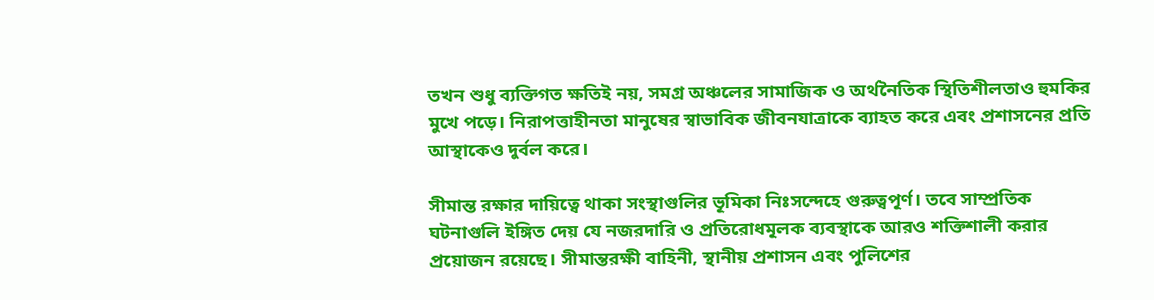তখন শুধু ব্যক্তিগত ক্ষতিই নয়, সমগ্র অঞ্চলের সামাজিক ও অর্থনৈতিক স্থিতিশীলতাও হুমকির মুখে পড়ে। নিরাপত্তাহীনতা মানুষের স্বাভাবিক জীবনযাত্রাকে ব্যাহত করে এবং প্রশাসনের প্রতি আস্থাকেও দুর্বল করে।

সীমান্ত রক্ষার দায়িত্বে থাকা সংস্থাগুলির ভূমিকা নিঃসন্দেহে গুরুত্বপূর্ণ। তবে সাম্প্রতিক ঘটনাগুলি ইঙ্গিত দেয় যে নজরদারি ও প্রতিরোধমূলক ব্যবস্থাকে আরও শক্তিশালী করার প্রয়োজন রয়েছে। সীমান্তরক্ষী বাহিনী, স্থানীয় প্রশাসন এবং পুলিশের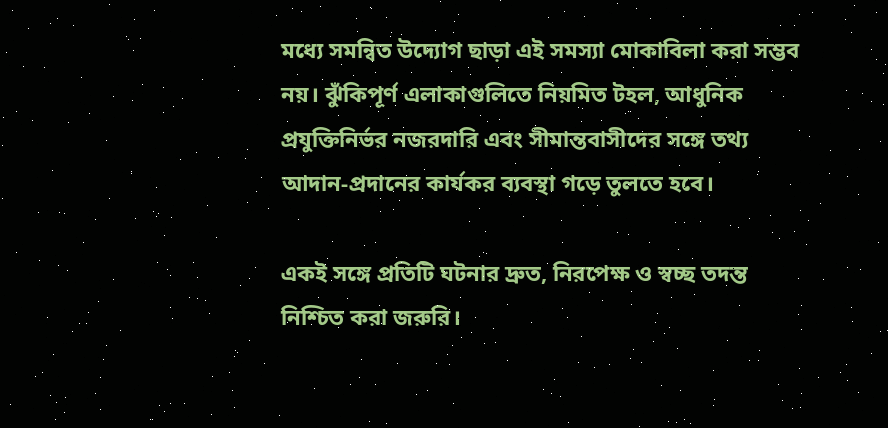মধ্যে সমন্বিত উদ্যোগ ছাড়া এই সমস্যা মোকাবিলা করা সম্ভব নয়। ঝুঁকিপূর্ণ এলাকাগুলিতে নিয়মিত টহল, আধুনিক প্রযুক্তিনির্ভর নজরদারি এবং সীমান্তবাসীদের সঙ্গে তথ্য আদান-প্রদানের কার্যকর ব্যবস্থা গড়ে তুলতে হবে।

একই সঙ্গে প্রতিটি ঘটনার দ্রুত, নিরপেক্ষ ও স্বচ্ছ তদন্ত নিশ্চিত করা জরুরি।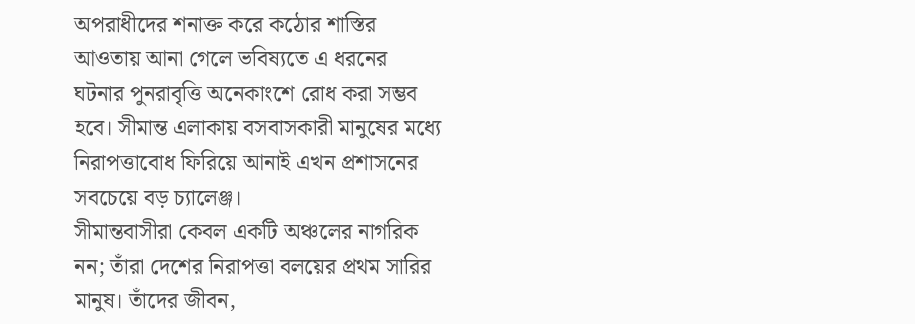অপরাধীদের শনাক্ত করে কঠোর শাস্তির আওতায় আনা গেলে ভবিষ্যতে এ ধরনের ঘটনার পুনরাবৃত্তি অনেকাংশে রোধ করা সম্ভব হবে। সীমান্ত এলাকায় বসবাসকারী মানুষের মধ্যে নিরাপত্তাবোধ ফিরিয়ে আনাই এখন প্রশাসনের সবচেয়ে বড় চ্যালেঞ্জ।
সীমান্তবাসীরা কেবল একটি অঞ্চলের নাগরিক নন; তাঁরা দেশের নিরাপত্তা বলয়ের প্রথম সারির মানুষ। তাঁদের জীবন,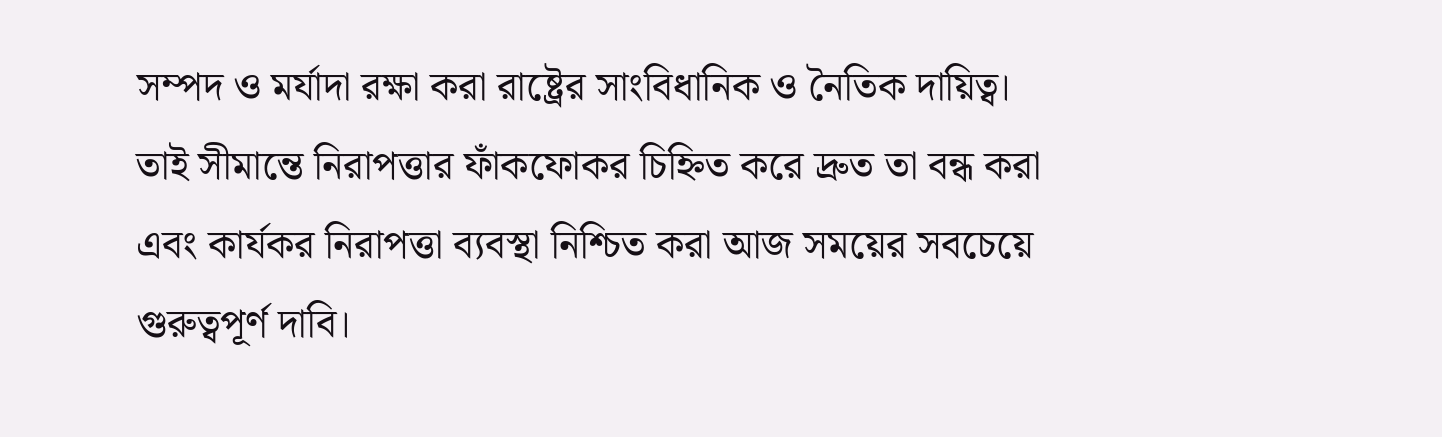সম্পদ ও মর্যাদা রক্ষা করা রাষ্ট্রের সাংবিধানিক ও নৈতিক দায়িত্ব। তাই সীমান্তে নিরাপত্তার ফাঁকফোকর চিহ্নিত করে দ্রুত তা বন্ধ করা এবং কার্যকর নিরাপত্তা ব্যবস্থা নিশ্চিত করা আজ সময়ের সবচেয়ে গুরুত্বপূর্ণ দাবি।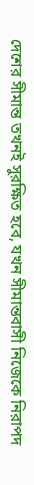দেশের সীমান্ত তখনই সুরক্ষিত হবে, যখন সীমান্তবাসী নিজেকে নিরাপদ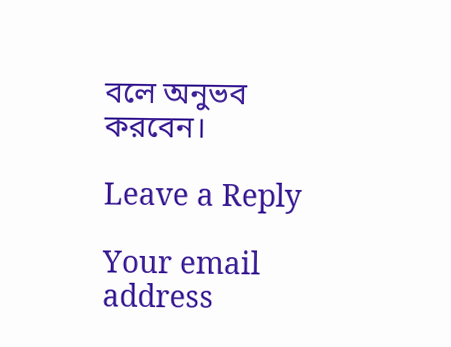বলে অনুভব করবেন।

Leave a Reply

Your email address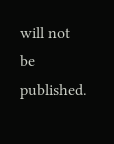will not be published.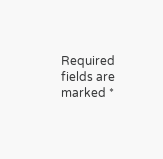Required fields are marked *